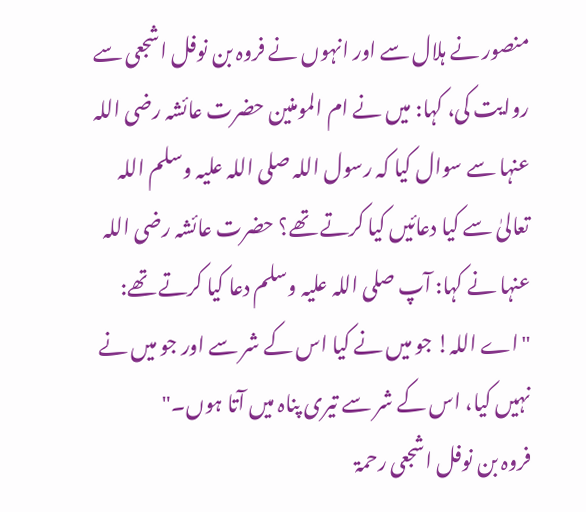منصور نے ہلال سے اور انہوں نے فروہ بن نوفل اشجعی سے روایت کی، کہا: میں نے ام المومنین حضرت عائشہ رضی اللہ عنہا سے سوال کیا کہ رسول اللہ صلی اللہ علیہ وسلم اللہ تعالیٰ سے کیا دعائیں کیا کرتے تھے؟ حضرت عائشہ رضی اللہ عنہا نے کہا: آپ صلی اللہ علیہ وسلم دعا کیا کرتے تھے: "اے اللہ! جو میں نے کیا اس کے شر سے اور جو میں نے نہیں کیا، اس کے شر سے تیری پناہ میں آتا ہوں۔"
فروہ بن نوفل اشجعی رحمۃ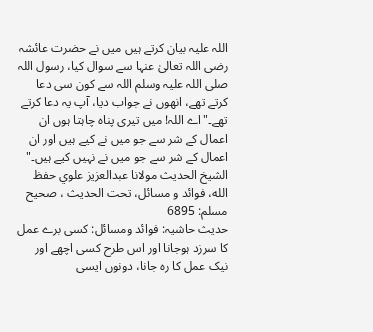اللہ علیہ بیان کرتے ہیں میں نے حضرت عائشہ رضی اللہ تعالیٰ عنہا سے سوال کیا، رسول اللہ صلی اللہ علیہ وسلم اللہ سے کون سی دعا کرتے تھے، انھوں نے جواب دیا، آپ یہ دعا کرتے تھے۔"اے اللہ! میں تیری پناہ چاہتا ہوں ان اعمال کے شر سے جو میں نے کیے ہیں اور ان اعمال کے شر سے جو میں نے نہیں کیے ہیں۔"
الشيخ الحديث مولانا عبدالعزيز علوي حفظ الله، فوائد و مسائل، تحت الحديث ، صحيح مسلم: 6895
حدیث حاشیہ: فوائد ومسائل: کسی برے عمل کا سرزد ہوجانا اور اس طرح کسی اچھے اور نیک عمل کا رہ جانا، دونوں ایسی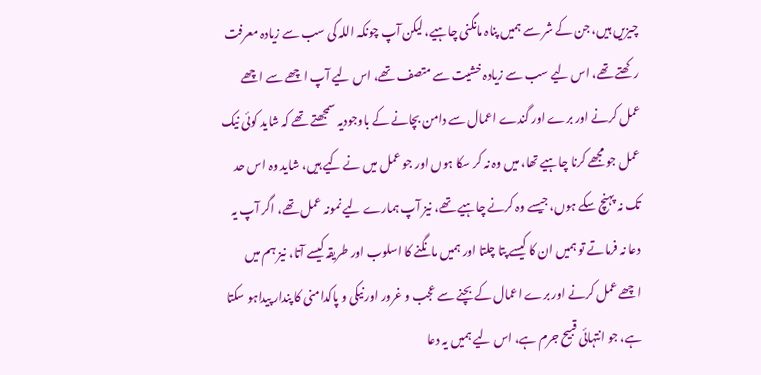چیزیں ہیں، جن کے شر سے ہمیں پناہ مانگنی چاہیے، لیکن آپ چونکہ اللہ کی سب سے زیادہ معرفت رکھتے تھے، اس لیے سب سے زیادہ خشیت سے متصف تھے، اس لیے آپ اچھے سے اچھے عمل کرنے اور برے اور گندے اعمال سے دامن بچانے کے باوجودیہ سمجھتے تھے کہ شاید کوئی نیک عمل جو مجھے کرنا چاہیے تھا، میں وہ نہ کر سکا ہوں اور جو عمل میں نے کیے ہیں، شاید وہ اس حد تک نہ پہنچ سکے ہوں، جیسے وہ کرنے چاہیے تھے، نیز آپ ہمارے لیے نمونہ عمل تھے، اگر آپ یہ دعا نہ فرماتے تو ہمیں ان کا کیسے پتا چلتا اور ہمیں مانگنے کا اسلوب اور طریقہ کیسے آتا، نیز ہم میں اچھے عمل کرنے اور برے اعمال کے بچنے سے عجب و غرور اور نیکی و پاکدامنی کا پندار پیداہو سکتا ہے، جو انتہائی قبیح جرم ہے، اس لیے ہمیں یہ دعا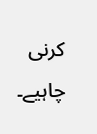کرنی چاہیے۔